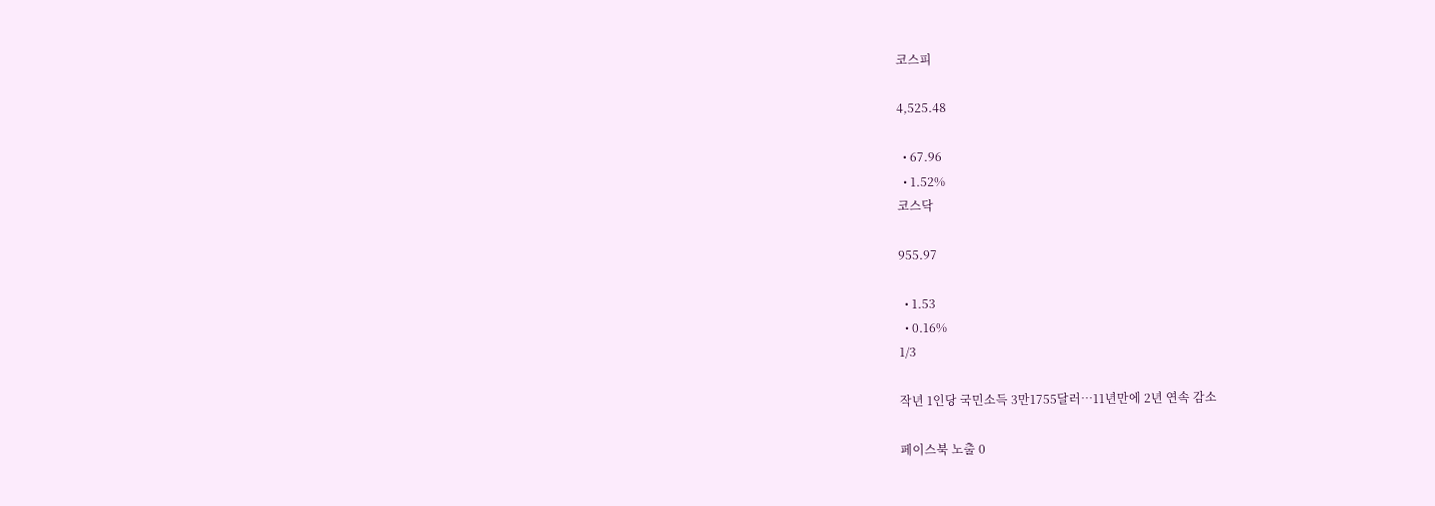코스피

4,525.48

  • 67.96
  • 1.52%
코스닥

955.97

  • 1.53
  • 0.16%
1/3

작년 1인당 국민소득 3만1755달러…11년만에 2년 연속 감소

페이스북 노출 0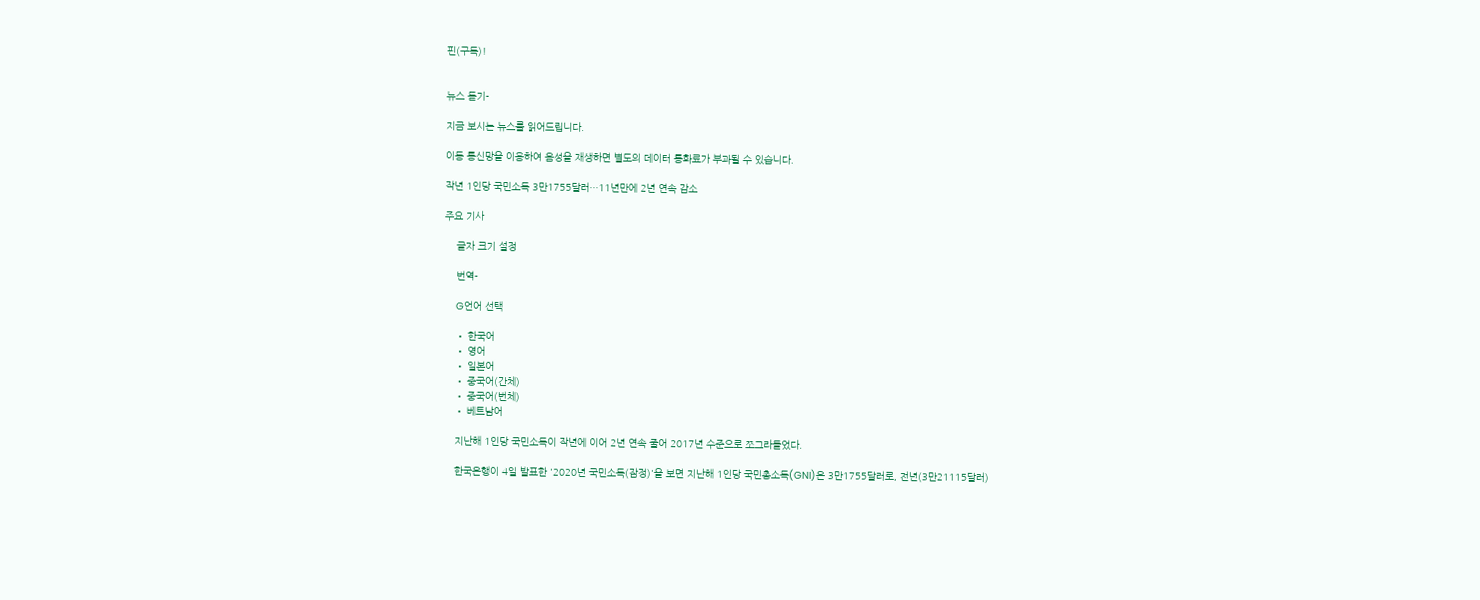핀(구독)!


뉴스 듣기-

지금 보시는 뉴스를 읽어드립니다.

이동 통신망을 이용하여 음성을 재생하면 별도의 데이터 통화료가 부과될 수 있습니다.

작년 1인당 국민소득 3만1755달러…11년만에 2년 연속 감소

주요 기사

    글자 크기 설정

    번역-

    G언어 선택

    • 한국어
    • 영어
    • 일본어
    • 중국어(간체)
    • 중국어(번체)
    • 베트남어

    지난해 1인당 국민소득이 작년에 이어 2년 연속 줄어 2017년 수준으로 쪼그라들었다.

    한국은행이 4일 발표한 '2020년 국민소득(잠정)'을 보면 지난해 1인당 국민총소득(GNI)은 3만1755달러로, 전년(3만21115달러)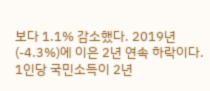보다 1.1% 감소했다. 2019년(-4.3%)에 이은 2년 연속 하락이다. 1인당 국민소득이 2년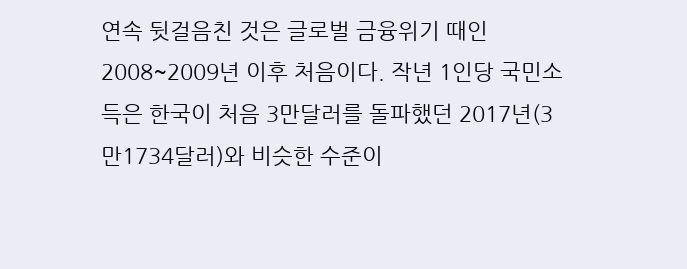연속 뒷걸음친 것은 글로벌 금융위기 때인 2008~2009년 이후 처음이다. 작년 1인당 국민소득은 한국이 처음 3만달러를 돌파했던 2017년(3만1734달러)와 비슷한 수준이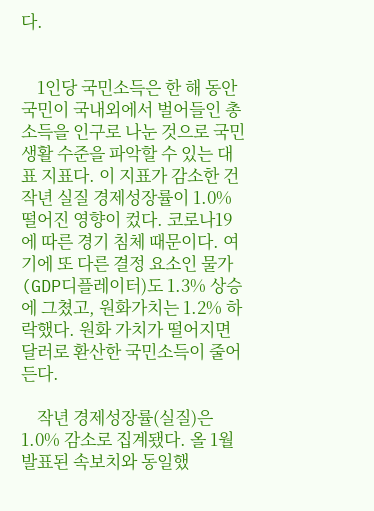다.


    1인당 국민소득은 한 해 동안 국민이 국내외에서 벌어들인 총소득을 인구로 나눈 것으로 국민 생활 수준을 파악할 수 있는 대표 지표다. 이 지표가 감소한 건 작년 실질 경제성장률이 1.0% 떨어진 영향이 컸다. 코로나19에 따른 경기 침체 때문이다. 여기에 또 다른 결정 요소인 물가(GDP디플레이터)도 1.3% 상승에 그쳤고, 원화가치는 1.2% 하락했다. 원화 가치가 떨어지면 달러로 환산한 국민소득이 줄어든다.

    작년 경제성장률(실질)은 1.0% 감소로 집계됐다. 올 1월 발표된 속보치와 동일했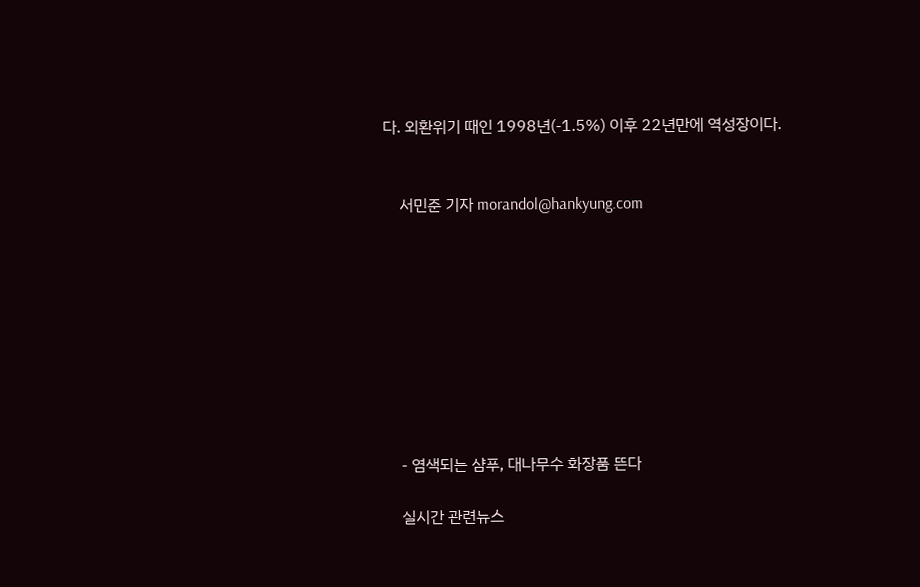다. 외환위기 때인 1998년(-1.5%) 이후 22년만에 역성장이다.


    서민준 기자 morandol@hankyung.com









    - 염색되는 샴푸, 대나무수 화장품 뜬다

    실시간 관련뉴스